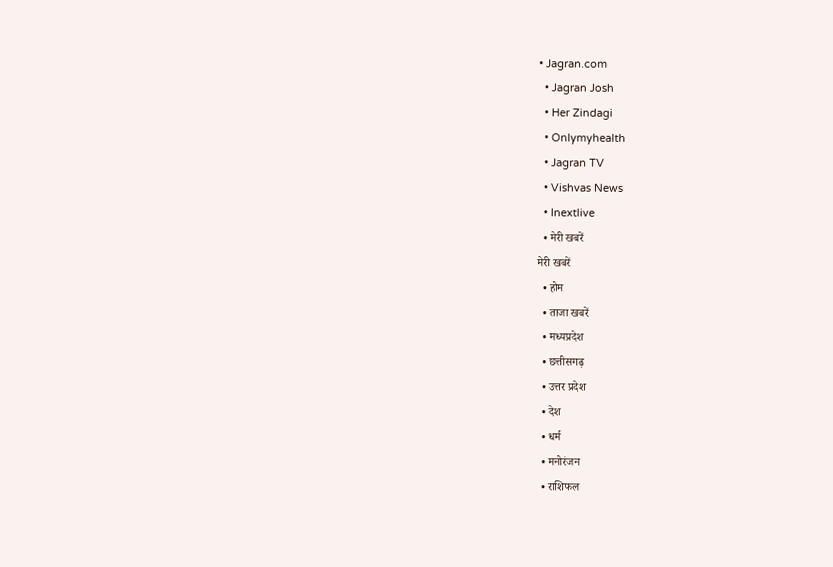• Jagran.com
  • Jagran Josh
  • Her Zindagi
  • Onlymyhealth
  • Jagran TV
  • Vishvas News
  • Inextlive
  • मेरी खबरें
मेरी खबरें
  • होम
  • ताजा खबरें
  • मध्यप्रदेश
  • छत्तीसगढ़
  • उत्तर प्रदेश
  • देश
  • धर्म
  • मनोरंजन
  • राशिफल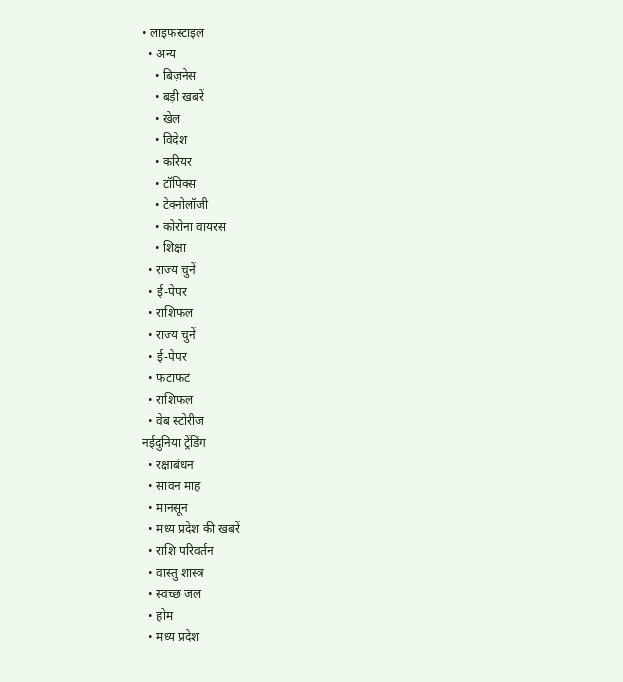• लाइफस्टाइल
  • अन्य
    • बिज़नेस
    • बड़ी खबरें
    • खेल
    • विदेश
    • करियर
    • टॉपिक्स
    • टेक्नोलॉजी
    • कोरोना वायरस
    • शिक्षा
  • राज्य चुनें
  • ई-पेपर
  • राशिफल
  • राज्य चुनें
  • ई-पेपर
  • फटाफट
  • राशिफल
  • वेब स्टोरीज
नईदुनिया ट्रेंडिंग
  • रक्षाबंधन
  • सावन माह
  • मानसून
  • मध्‍य प्रदेश की खबरें
  • राशि परिवर्तन
  • वास्‍तु शास्‍त्र
  • स्वच्छ जल
  • होम
  • मध्य प्रदेश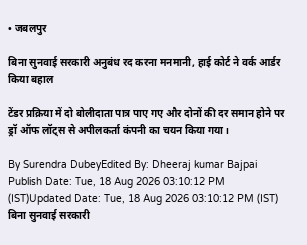• जबलपुर

बिना सुनवाई सरकारी अनुबंध रद करना मनमानी, हाई कोर्ट ने वर्क आर्डर किया बहाल

टेंडर प्रक्रिया में दो बोलीदाता पात्र पाए गए और दोनों की दर समान होने पर ड्रॉ ऑफ लॉट्स से अपीलकर्ता कंपनी का चयन किया गया।

By Surendra DubeyEdited By: Dheeraj kumar Bajpai
Publish Date: Tue, 18 Aug 2026 03:10:12 PM (IST)Updated Date: Tue, 18 Aug 2026 03:10:12 PM (IST)
बिना सुनवाई सरकारी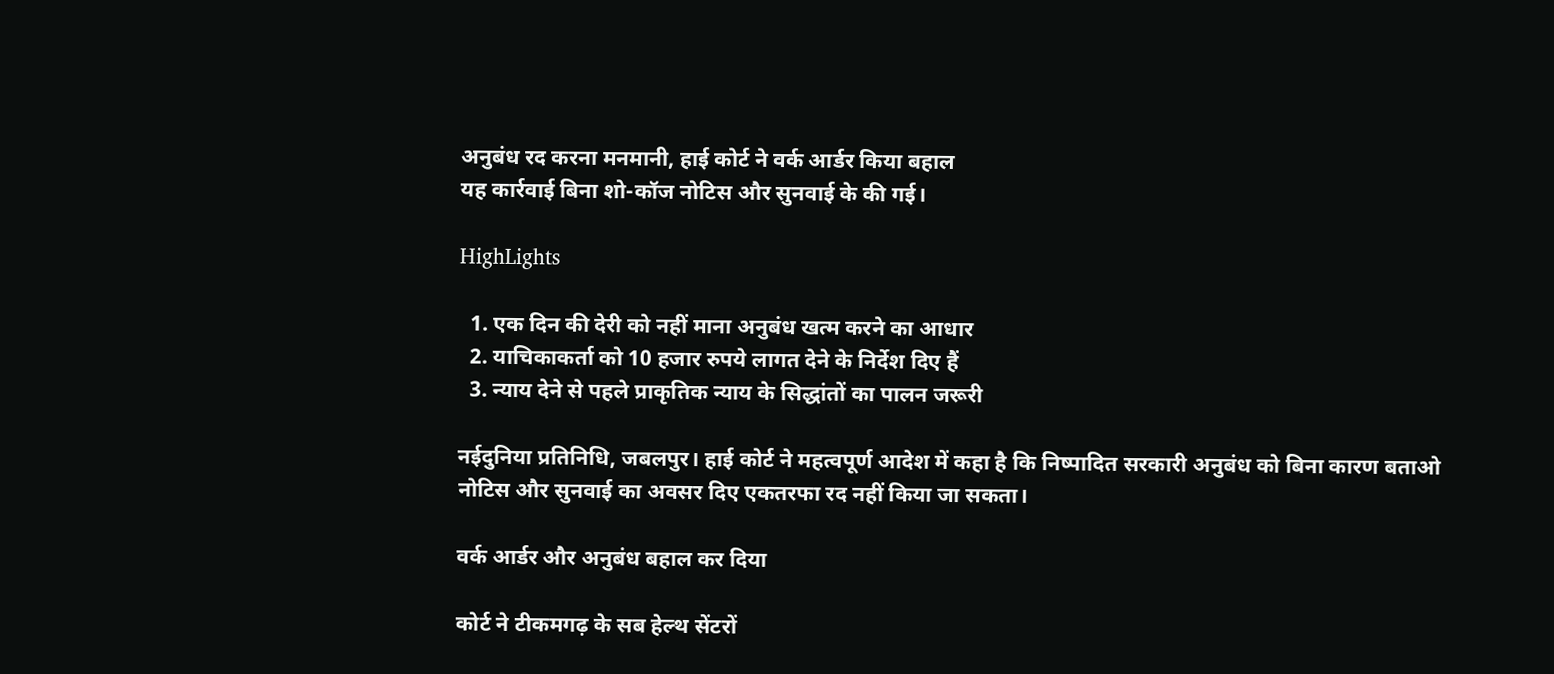अनुबंध रद करना मनमानी, हाई कोर्ट ने वर्क आर्डर किया बहाल
यह कार्रवाई बिना शो-कॉज नोटिस और सुनवाई के की गई।

HighLights

  1. एक दिन की देरी को नहीं माना अनुबंध खत्म करने का आधार
  2. याचिकाकर्ता को 10 हजार रुपये लागत देने के निर्देश दिए हैं
  3. न्‍याय देने से पहले प्राकृतिक न्याय के सिद्धांतों का पालन जरूरी

नईदुनिया प्रतिनिधि, जबलपुर। हाई कोर्ट ने महत्वपूर्ण आदेश में कहा है कि निष्पादित सरकारी अनुबंध को बिना कारण बताओ नोटिस और सुनवाई का अवसर दिए एकतरफा रद नहीं किया जा सकता।

वर्क आर्डर और अनुबंध बहाल कर दिया

कोर्ट ने टीकमगढ़ के सब हेल्थ सेंटरों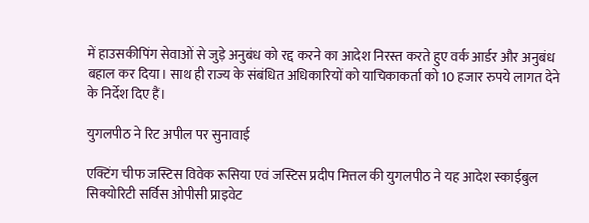में हाउसकीपिंग सेवाओं से जुड़े अनुबंध को रद्द करने का आदेश निरस्त करते हुए वर्क आर्डर और अनुबंध बहाल कर दिया। साथ ही राज्य के संबंधित अधिकारियों को याचिकाकर्ता को 10 हजार रुपये लागत देने के निर्देश दिए हैं।

युगलपीठ ने रिट अपील पर सुनावाई

एक्टिंग चीफ जस्टिस विवेक रूसिया एवं जस्टिस प्रदीप मित्तल की युगलपीठ ने यह आदेश स्काईबुल सिक्योरिटी सर्विस ओपीसी प्राइवेट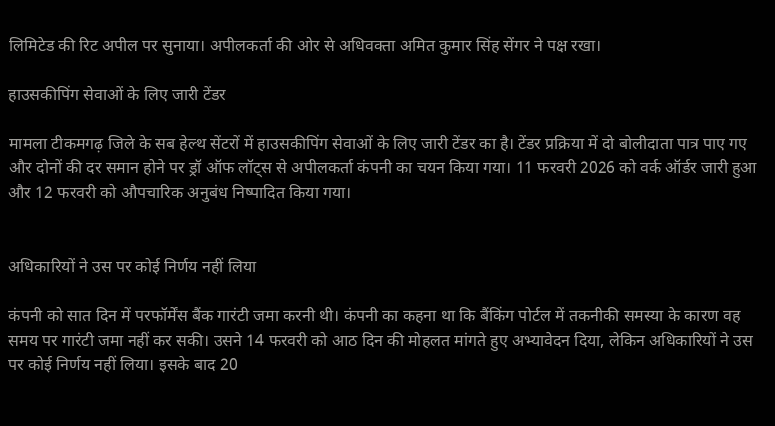लिमिटेड की रिट अपील पर सुनाया। अपीलकर्ता की ओर से अधिवक्ता अमित कुमार सिंह सेंगर ने पक्ष रखा।

हाउसकीपिंग सेवाओं के लिए जारी टेंडर

मामला टीकमगढ़ जिले के सब हेल्थ सेंटरों में हाउसकीपिंग सेवाओं के लिए जारी टेंडर का है। टेंडर प्रक्रिया में दो बोलीदाता पात्र पाए गए और दोनों की दर समान होने पर ड्रॉ ऑफ लॉट्स से अपीलकर्ता कंपनी का चयन किया गया। 11 फरवरी 2026 को वर्क ऑर्डर जारी हुआ और 12 फरवरी को औपचारिक अनुबंध निष्पादित किया गया।


अधिकारियों ने उस पर कोई निर्णय नहीं लिया

कंपनी को सात दिन में परफॉर्मेंस बैंक गारंटी जमा करनी थी। कंपनी का कहना था कि बैंकिंग पोर्टल में तकनीकी समस्या के कारण वह समय पर गारंटी जमा नहीं कर सकी। उसने 14 फरवरी को आठ दिन की मोहलत मांगते हुए अभ्यावेदन दिया, लेकिन अधिकारियों ने उस पर कोई निर्णय नहीं लिया। इसके बाद 20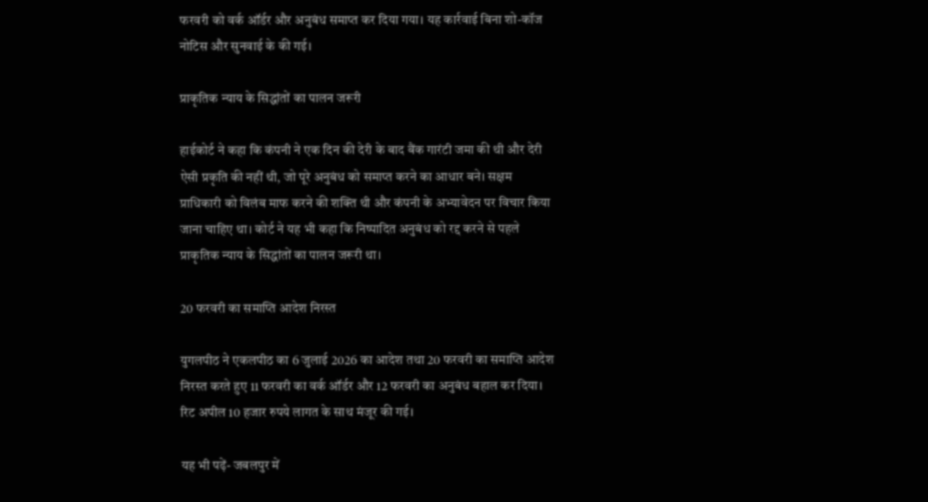फरवरी को वर्क ऑर्डर और अनुबंध समाप्त कर दिया गया। यह कार्रवाई बिना शो-कॉज नोटिस और सुनवाई के की गई।

प्राकृतिक न्याय के सिद्धांतों का पालन जरूरी

हाईकोर्ट ने कहा कि कंपनी ने एक दिन की देरी के बाद बैंक गारंटी जमा की थी और देरी ऐसी प्रकृति की नहीं थी, जो पूरे अनुबंध को समाप्त करने का आधार बने। सक्षम प्राधिकारी को विलंब माफ करने की शक्ति थी और कंपनी के अभ्यावेदन पर विचार किया जाना चाहिए था। कोर्ट ने यह भी कहा कि निष्पादित अनुबंध को रद्द करने से पहले प्राकृतिक न्याय के सिद्धांतों का पालन जरूरी था।

20 फरवरी का समाप्ति आदेश निरस्त

युगलपीठ ने एकलपीठ का 6 जुलाई 2026 का आदेश तथा 20 फरवरी का समाप्ति आदेश निरस्त करते हुए 11 फरवरी का वर्क ऑर्डर और 12 फरवरी का अनुबंध बहाल कर दिया। रिट अपील 10 हजार रुपये लागत के साथ मंजूर की गई।

यह भी पढ़ें- जबलपुर में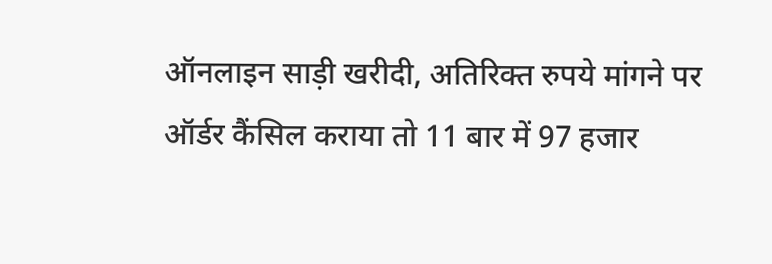ऑनलाइन साड़ी खरीदी, अतिरिक्त रुपये मांगने पर ऑर्डर कैंसिल कराया तो 11 बार में 97 हजार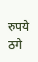रुपये ठगे